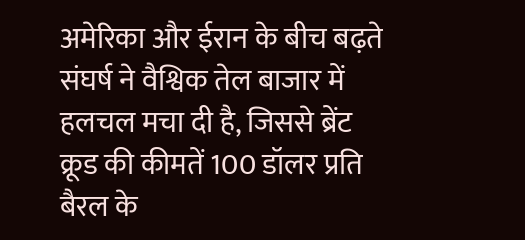अमेरिका और ईरान के बीच बढ़ते संघर्ष ने वैश्विक तेल बाजार में हलचल मचा दी है, जिससे ब्रेंट क्रूड की कीमतें 100 डॉलर प्रति बैरल के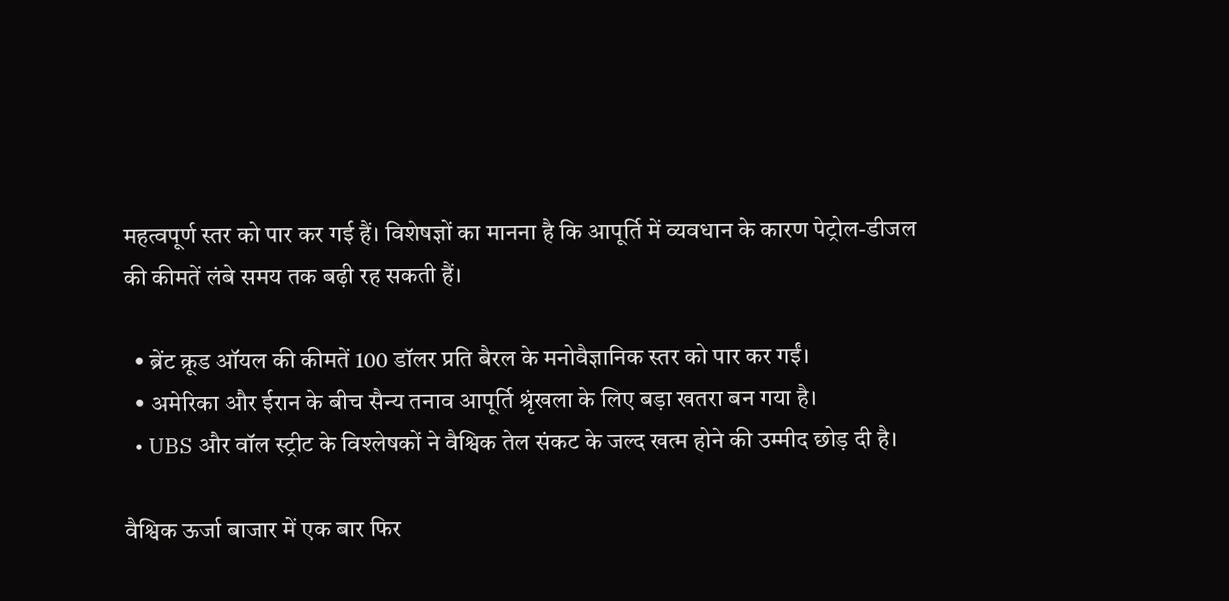महत्वपूर्ण स्तर को पार कर गई हैं। विशेषज्ञों का मानना है कि आपूर्ति में व्यवधान के कारण पेट्रोल-डीजल की कीमतें लंबे समय तक बढ़ी रह सकती हैं।

  • ब्रेंट क्रूड ऑयल की कीमतें 100 डॉलर प्रति बैरल के मनोवैज्ञानिक स्तर को पार कर गईं।
  • अमेरिका और ईरान के बीच सैन्य तनाव आपूर्ति श्रृंखला के लिए बड़ा खतरा बन गया है।
  • UBS और वॉल स्ट्रीट के विश्लेषकों ने वैश्विक तेल संकट के जल्द खत्म होने की उम्मीद छोड़ दी है।

वैश्विक ऊर्जा बाजार में एक बार फिर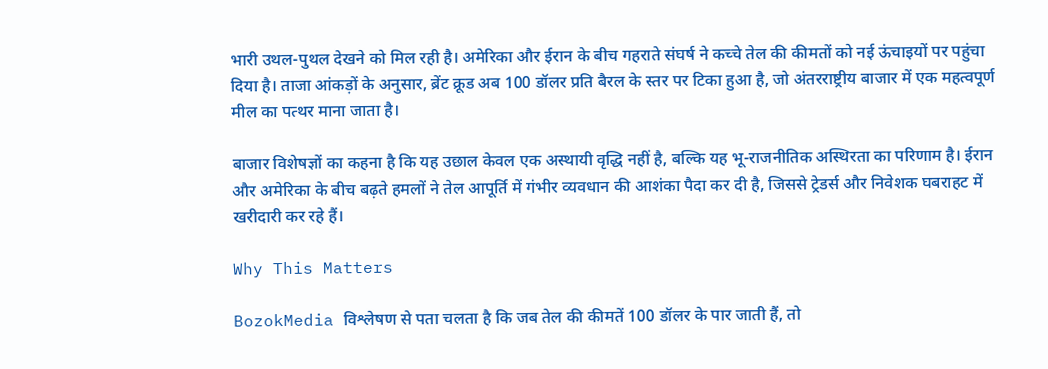भारी उथल-पुथल देखने को मिल रही है। अमेरिका और ईरान के बीच गहराते संघर्ष ने कच्चे तेल की कीमतों को नई ऊंचाइयों पर पहुंचा दिया है। ताजा आंकड़ों के अनुसार, ब्रेंट क्रूड अब 100 डॉलर प्रति बैरल के स्तर पर टिका हुआ है, जो अंतरराष्ट्रीय बाजार में एक महत्वपूर्ण मील का पत्थर माना जाता है।

बाजार विशेषज्ञों का कहना है कि यह उछाल केवल एक अस्थायी वृद्धि नहीं है, बल्कि यह भू-राजनीतिक अस्थिरता का परिणाम है। ईरान और अमेरिका के बीच बढ़ते हमलों ने तेल आपूर्ति में गंभीर व्यवधान की आशंका पैदा कर दी है, जिससे ट्रेडर्स और निवेशक घबराहट में खरीदारी कर रहे हैं।

Why This Matters

BozokMedia विश्लेषण से पता चलता है कि जब तेल की कीमतें 100 डॉलर के पार जाती हैं, तो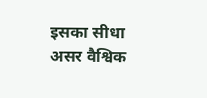इसका सीधा असर वैश्विक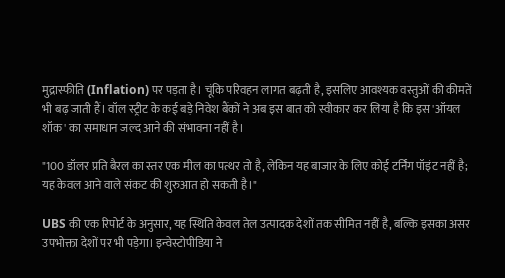मुद्रास्फीति (Inflation) पर पड़ता है। चूंकि परिवहन लागत बढ़ती है, इसलिए आवश्यक वस्तुओं की कीमतें भी बढ़ जाती हैं। वॉल स्ट्रीट के कई बड़े निवेश बैंकों ने अब इस बात को स्वीकार कर लिया है कि इस 'ऑयल शॉक' का समाधान जल्द आने की संभावना नहीं है।

"100 डॉलर प्रति बैरल का स्तर एक मील का पत्थर तो है, लेकिन यह बाजार के लिए कोई टर्निंग पॉइंट नहीं है; यह केवल आने वाले संकट की शुरुआत हो सकती है।"

UBS की एक रिपोर्ट के अनुसार, यह स्थिति केवल तेल उत्पादक देशों तक सीमित नहीं है, बल्कि इसका असर उपभोक्ता देशों पर भी पड़ेगा। इन्वेस्टोपीडिया ने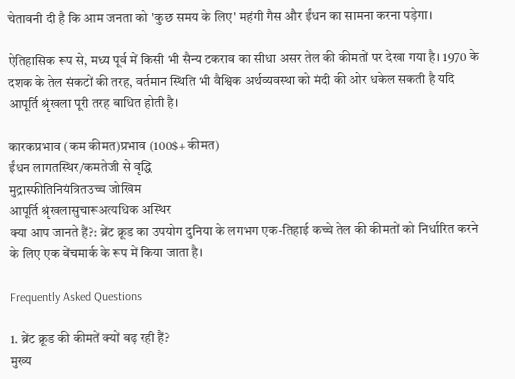चेतावनी दी है कि आम जनता को 'कुछ समय के लिए' महंगी गैस और ईंधन का सामना करना पड़ेगा।

ऐतिहासिक रूप से, मध्य पूर्व में किसी भी सैन्य टकराव का सीधा असर तेल की कीमतों पर देखा गया है। 1970 के दशक के तेल संकटों की तरह, वर्तमान स्थिति भी वैश्विक अर्थव्यवस्था को मंदी की ओर धकेल सकती है यदि आपूर्ति श्रृंखला पूरी तरह बाधित होती है।

कारकप्रभाव (कम कीमत)प्रभाव (100$+ कीमत)
ईंधन लागतस्थिर/कमतेजी से वृद्धि
मुद्रास्फीतिनियंत्रितउच्च जोखिम
आपूर्ति श्रृंखलासुचारूअत्यधिक अस्थिर
क्या आप जानते हैं?: ब्रेंट क्रूड का उपयोग दुनिया के लगभग एक-तिहाई कच्चे तेल की कीमतों को निर्धारित करने के लिए एक बेंचमार्क के रूप में किया जाता है।

Frequently Asked Questions

1. ब्रेंट क्रूड की कीमतें क्यों बढ़ रही हैं?
मुख्य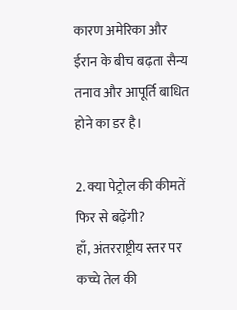कारण अमेरिका और ईरान के बीच बढ़ता सैन्य तनाव और आपूर्ति बाधित होने का डर है।

2. क्या पेट्रोल की कीमतें फिर से बढ़ेंगी?
हाँ, अंतरराष्ट्रीय स्तर पर कच्चे तेल की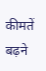कीमतें बढ़ने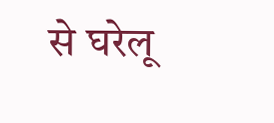से घरेलू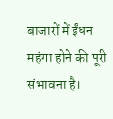बाजारों में ईंधन महंगा होने की पूरी संभावना है।